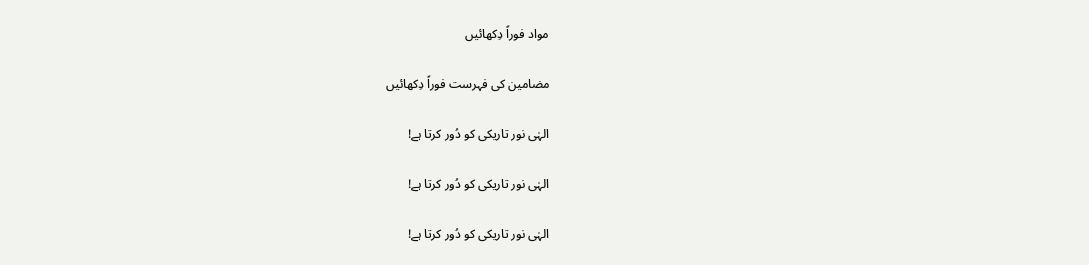مواد فوراً دِکھائیں

مضامین کی فہرست فوراً دِکھائیں

الہٰی نور تاریکی کو دُور کرتا ہے!

الہٰی نور تاریکی کو دُور کرتا ہے!

الہٰی نور تاریکی کو دُور کرتا ہے!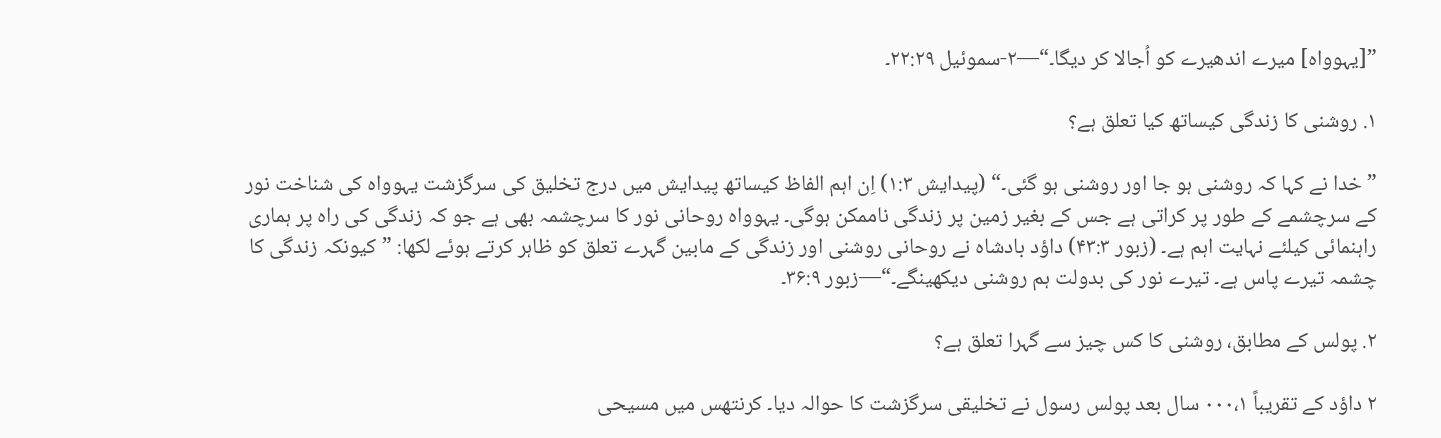”[یہوواہ] میرے اندھیرے کو اُجالا کر دیگا۔“—۲-سموئیل ۲۲:۲۹۔

۱. روشنی کا زندگی کیساتھ کیا تعلق ہے؟

”خدا نے کہا کہ روشنی ہو جا اور روشنی ہو گئی۔“ (پیدایش ۱:۳) اِن اہم الفاظ کیساتھ پیدایش میں درج تخلیق کی سرگزشت یہوواہ کی شناخت نور کے سرچشمے کے طور پر کراتی ہے جس کے بغیر زمین پر زندگی ناممکن ہوگی۔ یہوواہ روحانی نور کا سرچشمہ بھی ہے جو کہ زندگی کی راہ پر ہماری راہنمائی کیلئے نہایت اہم ہے۔ (زبور ۴۳:۳) داؤد بادشاہ نے روحانی روشنی اور زندگی کے مابین گہرے تعلق کو ظاہر کرتے ہوئے لکھا: ”کیونکہ زندگی کا چشمہ تیرے پاس ہے۔ تیرے نور کی بدولت ہم روشنی دیکھینگے۔“—زبور ۳۶:۹۔

۲. پولس کے مطابق، روشنی کا کس چیز سے گہرا تعلق ہے؟

۲ داؤد کے تقریباً ۰۰۰،۱ سال بعد پولس رسول نے تخلیقی سرگزشت کا حوالہ دیا۔ کرنتھس میں مسیحی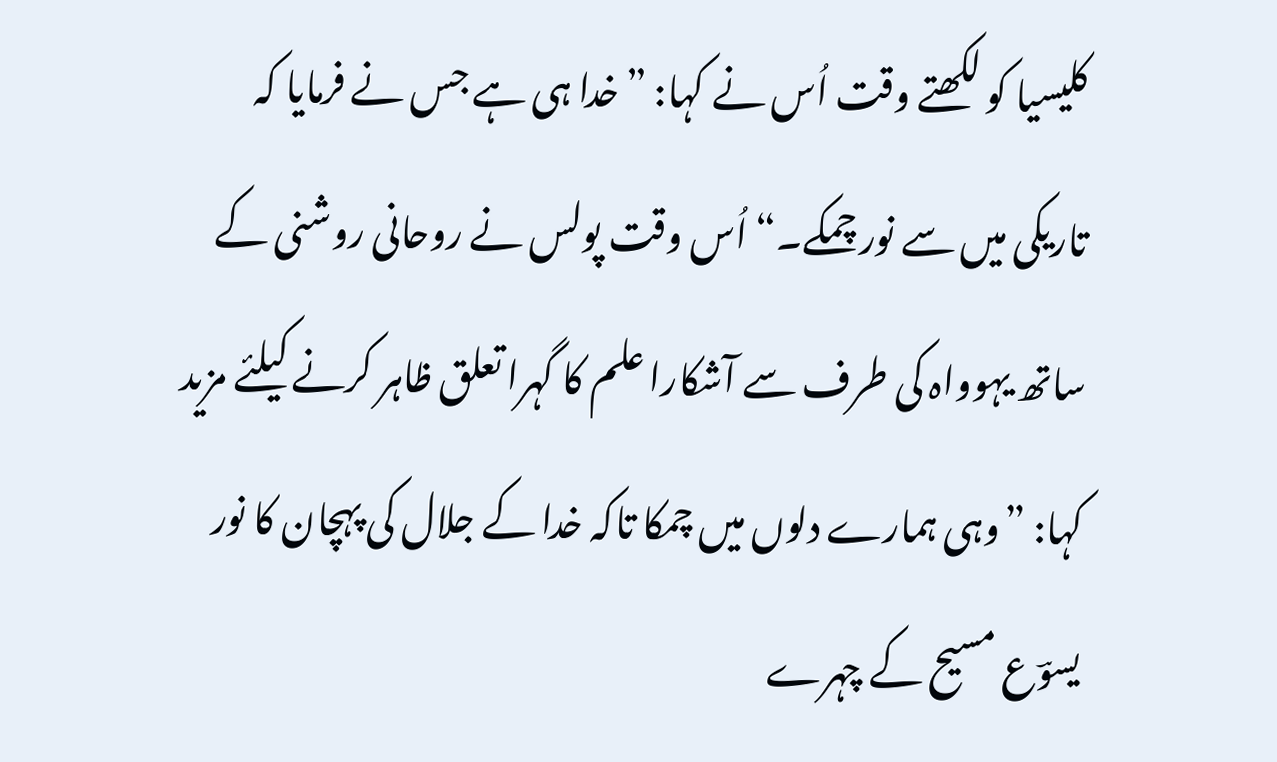کلیسیا کو لکھتے وقت اُس نے کہا: ”خدا ہی ہے جس نے فرمایا کہ تاریکی میں سے نور چمکے۔“ اُس وقت پولس نے روحانی روشنی کے ساتھ یہوواہ کی طرف سے آشکارا علم کا گہرا تعلق ظاہر کرنے کیلئے مزید کہا: ”وہی ہمارے دلوں میں چمکا تاکہ خدا کے جلال کی پہچان کا نور یسوؔع مسیح کے چہرے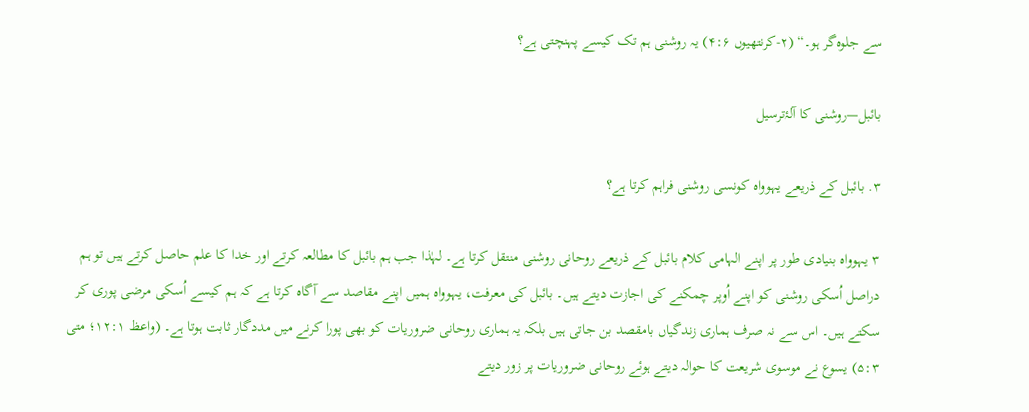سے جلوہ‌گر ہو۔“ (۲-کرنتھیوں ۴:۶) یہ روشنی ہم تک کیسے پہنچتی ہے؟

بائبل—روشنی کا آلۂ‌ترسیل

۳. بائبل کے ذریعے یہوواہ کونسی روشنی فراہم کرتا ہے؟

۳ یہوواہ بنیادی طور پر اپنے الہامی کلام بائبل کے ذریعے روحانی روشنی منتقل کرتا ہے۔ لہٰذا جب ہم بائبل کا مطالعہ کرتے اور خدا کا علم حاصل کرتے ہیں تو ہم دراصل اُسکی روشنی کو اپنے اُوپر چمکنے کی اجازت دیتے ہیں۔ بائبل کی معرفت، یہوواہ ہمیں اپنے مقاصد سے آگاہ کرتا ہے کہ ہم کیسے اُسکی مرضی پوری کر سکتے ہیں۔ اس سے نہ صرف ہماری زندگیاں بامقصد بن جاتی ہیں بلکہ یہ ہماری روحانی ضروریات کو بھی پورا کرنے میں مددگار ثابت ہوتا ہے۔ (واعظ ۱۲:۱؛ متی ۵:۳) یسوع نے موسوی شریعت کا حوالہ دیتے ہوئے روحانی ضروریات پر زور دیتے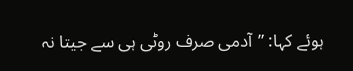ہوئے کہا: ”آدمی صرف روٹی ہی سے جیتا نہ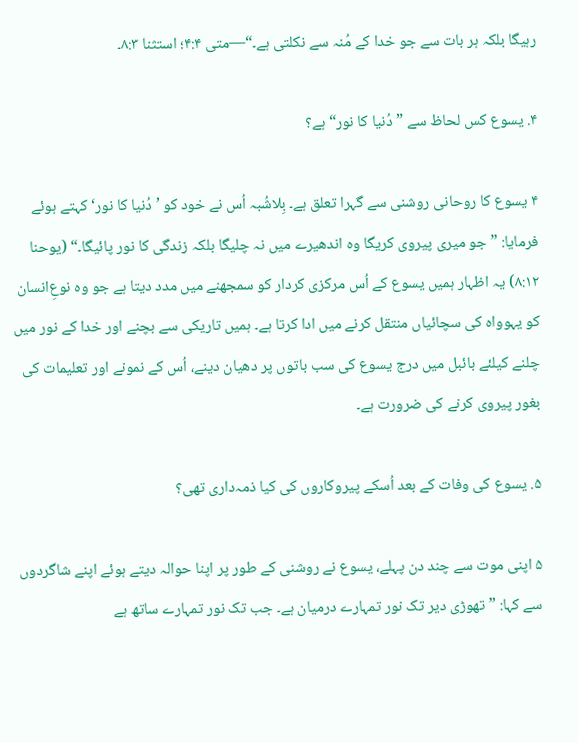رہیگا بلکہ ہر بات سے جو خدا کے مُنہ سے نکلتی ہے۔“—متی ۴:۴؛ استثنا ۸:۳۔

۴. یسوع کس لحاظ سے ”دُنیا کا نور“ ہے؟

۴ یسوع کا روحانی روشنی سے گہرا تعلق ہے۔ بِلاشُبہ اُس نے خود کو ’دُنیا کا نور‘ کہتے ہوئے فرمایا: ”جو میری پیروی کریگا وہ اندھیرے میں نہ چلیگا بلکہ زندگی کا نور پائیگا۔“ (یوحنا ۸:۱۲) یہ اظہار ہمیں یسوع کے اُس مرکزی کردار کو سمجھنے میں مدد دیتا ہے جو وہ نوعِ‌انسان کو یہوواہ کی سچائیاں منتقل کرنے میں ادا کرتا ہے۔ ہمیں تاریکی سے بچنے اور خدا کے نور میں چلنے کیلئے بائبل میں درج یسوع کی سب باتوں پر دھیان دینے، اُس کے نمونے اور تعلیمات کی بغور پیروی کرنے کی ضرورت ہے۔

۵. یسوع کی وفات کے بعد اُسکے پیروکاروں کی کیا ذمہ‌داری تھی؟

۵ اپنی موت سے چند دن پہلے، یسوع نے روشنی کے طور پر اپنا حوالہ دیتے ہوئے اپنے شاگردوں سے کہا: ”تھوڑی دیر تک نور تمہارے درمیان ہے۔ جب تک نور تمہارے ساتھ ہے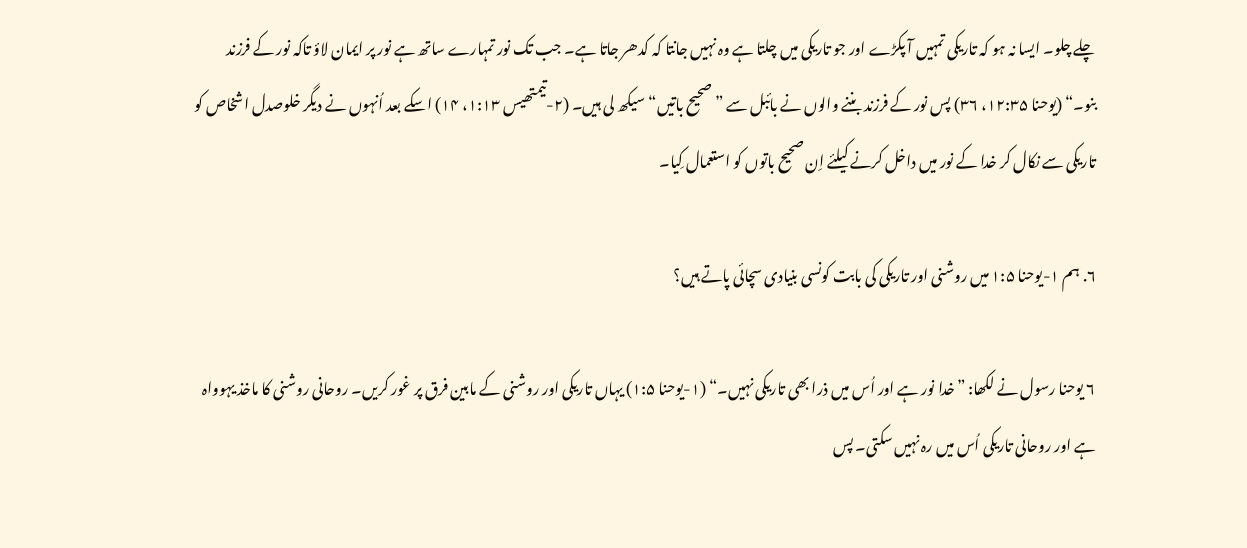چلے چلو۔ ایسا نہ ہو کہ تاریکی تمہیں آ پکڑے اور جو تاریکی میں چلتا ہے وہ نہیں جانتا کہ کدھر جاتا ہے۔ جب تک نور تمہارے ساتھ ہے نور پر ایمان لاؤ تاکہ نور کے فرزند بنو۔“ (یوحنا ۱۲:۳۵، ۳۶) پس نور کے فرزند بننے والوں نے بائبل سے ”صحیح باتیں“ سیکھ لی ہیں۔ (۲-تیمتھیس ۱:۱۳، ۱۴) اسکے بعد اُنہوں نے دیگر خلوصدل اشخاص کو تاریکی سے نکال کر خدا کے نور میں داخل کرنے کیلئے اِن صحیح باتوں کو استعمال کِیا۔

۶. ہم ۱-یوحنا ۱:۵ میں روشنی اور تاریکی کی بابت کونسی بنیادی سچائی پاتے ہیں؟

۶ یوحنا رسول نے لکھا: ”خدا نور ہے اور اُس میں ذرا بھی تاریکی نہیں۔“ (۱-یوحنا ۱:۵) یہاں تاریکی اور روشنی کے مابین فرق پر غور کریں۔ روحانی روشنی کا ماخذ یہوواہ ہے اور روحانی تاریکی اُس میں رہ نہیں سکتی۔ پس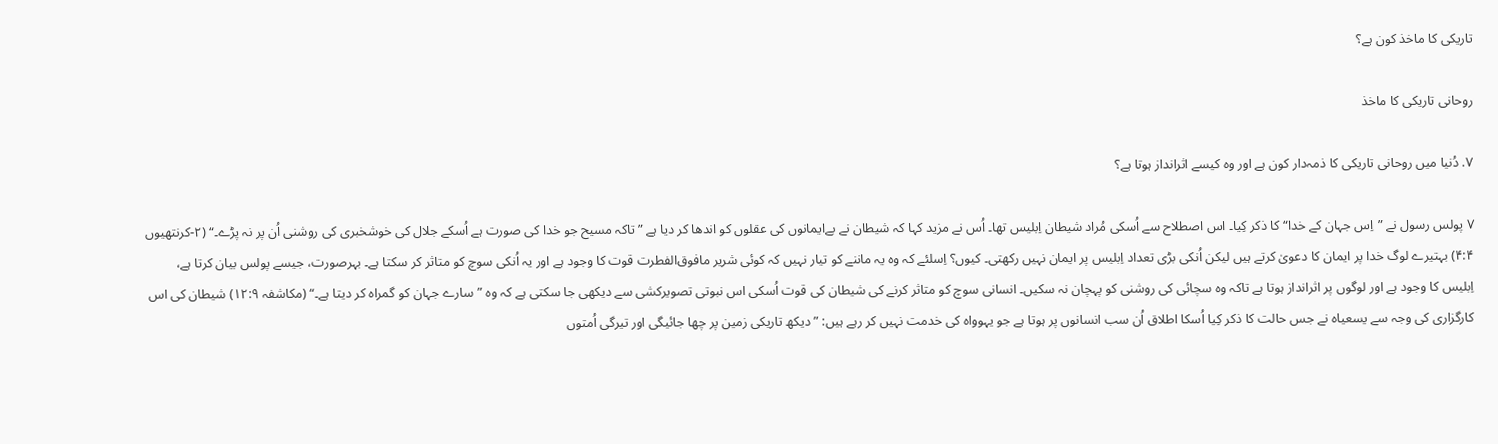تاریکی کا ماخذ کون ہے؟

روحانی تاریکی کا ماخذ

۷. دُنیا میں روحانی تاریکی کا ذمہ‌دار کون ہے اور وہ کیسے اثرانداز ہوتا ہے؟

۷ پولس رسول نے ”اِس جہان کے خدا“ کا ذکر کِیا۔ اس اصطلاح سے اُسکی مُراد شیطان اِبلیس تھا۔ اُس نے مزید کہا کہ شیطان نے بےایمانوں کی عقلوں کو اندھا کر دیا ہے ”تاکہ مسیح جو خدا کی صورت ہے اُسکے جلال کی خوشخبری کی روشنی اُن پر نہ پڑے۔“ (۲-کرنتھیوں ۴:۴) بہتیرے لوگ خدا پر ایمان کا دعویٰ کرتے ہیں لیکن اُنکی بڑی تعداد اِبلیس پر ایمان نہیں رکھتی۔ کیوں؟ اِسلئے کہ وہ یہ ماننے کو تیار نہیں کہ کوئی شریر مافوق‌الفطرت قوت کا وجود ہے اور یہ اُنکی سوچ کو متاثر کر سکتا ہے۔ بہرصورت، جیسے پولس بیان کرتا ہے، اِبلیس کا وجود ہے اور لوگوں پر اثرانداز ہوتا ہے تاکہ وہ سچائی کی روشنی کو پہچان نہ سکیں۔ انسانی سوچ کو متاثر کرنے کی شیطان کی قوت اُسکی اس نبوتی تصویرکشی سے دیکھی جا سکتی ہے کہ وہ ”سارے جہان کو گمراہ کر دیتا ہے۔“ (مکاشفہ ۱۲:۹) شیطان کی اس کارگزاری کی وجہ سے یسعیاہ نے جس حالت کا ذکر کِیا اُسکا اطلاق اُن سب انسانوں پر ہوتا ہے جو یہوواہ کی خدمت نہیں کر رہے ہیں: ”دیکھ تاریکی زمین پر چھا جائیگی اور تیرگی اُمتوں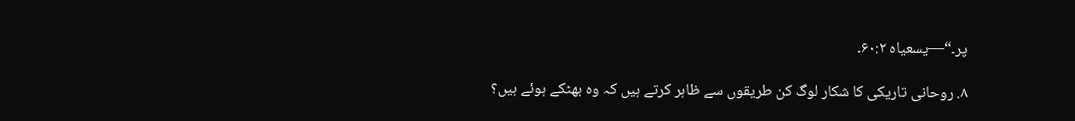پر۔“—یسعیاہ ۶۰:۲۔

۸. روحانی تاریکی کا شکار لوگ کن طریقوں سے ظاہر کرتے ہیں کہ وہ بھٹکے ہوئے ہیں؟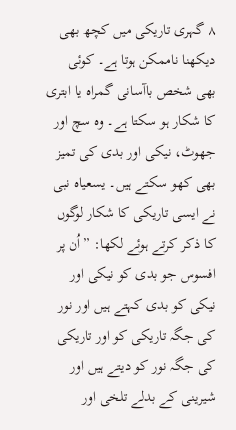۸ گہری تاریکی میں کچھ بھی دیکھنا ناممکن ہوتا ہے۔ کوئی بھی شخص باآسانی گمراہ یا ابتری کا شکار ہو سکتا ہے۔ وہ سچ اور جھوٹ، نیکی اور بدی کی تمیز بھی کھو سکتے ہیں۔ یسعیاہ نبی نے ایسی تاریکی کا شکار لوگوں کا ذکر کرتے ہوئے لکھا: ”اُن پر افسوس جو بدی کو نیکی اور نیکی کو بدی کہتے ہیں اور نور کی جگہ تاریکی کو اور تاریکی کی جگہ نور کو دیتے ہیں اور شیرینی کے بدلے تلخی اور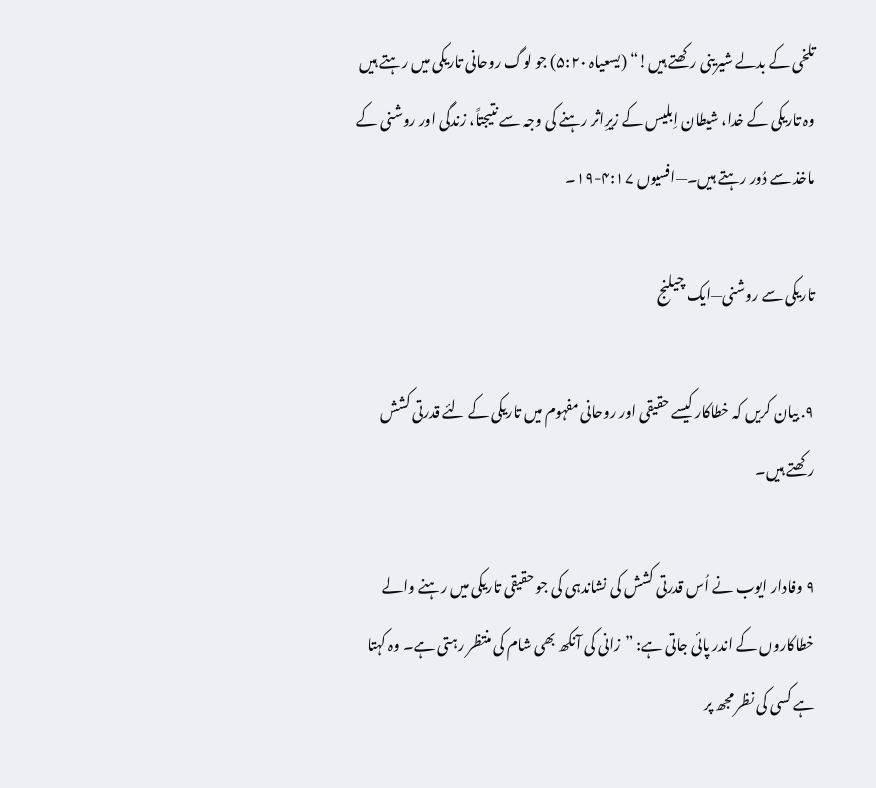تلخی کے بدلے شیرینی رکھتے ہیں!“ (یسعیاہ ۵:۲۰) جو لوگ روحانی تاریکی میں رہتے ہیں وہ تاریکی کے خدا، شیطان اِبلیس کے زیرِاثر رہنے کی وجہ سے نتیجتاً، زندگی اور روشنی کے ماخذ سے دُور رہتے ہیں۔—افسیوں ۴:۱۷-۱۹۔

تاریکی سے روشنی—ایک چیلنج

۹. بیان کریں کہ خطاکار کیسے حقیقی اور روحانی مفہوم میں تاریکی کے لئے قدرتی کشش رکھتے ہیں۔

۹ وفادار ایوب نے اُس قدرتی کشش کی نشاندہی کی جو حقیقی تاریکی میں رہنے والے خطاکاروں کے اندر پائی جاتی ہے: ”زانی کی آنکھ بھی شام کی منتظر رہتی ہے۔ وہ کہتا ہے کسی کی نظر مجھ پر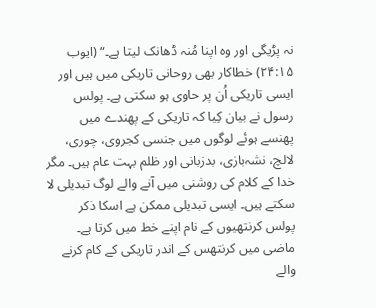نہ پڑیگی اور وہ اپنا مُنہ ڈھانک لیتا ہے۔“ (ایوب ۲۴:۱۵) خطاکار بھی روحانی تاریکی میں ہیں اور ایسی تاریکی اُن پر حاوی ہو سکتی ہے۔ پولس رسول نے بیان کِیا کہ تاریکی کے پھندے میں پھنسے ہوئے لوگوں میں جنسی کجروی، چوری، لالچ، نشہ‌بازی، بدزبانی اور ظلم بہت عام ہیں۔ مگر خدا کے کلام کی روشنی میں آنے والے لوگ تبدیلی لا سکتے ہیں۔ ایسی تبدیلی ممکن ہے اسکا ذکر پولس کرنتھیوں کے نام اپنے خط میں کرتا ہے۔ ماضی میں کرنتھس کے اندر تاریکی کے کام کرنے والے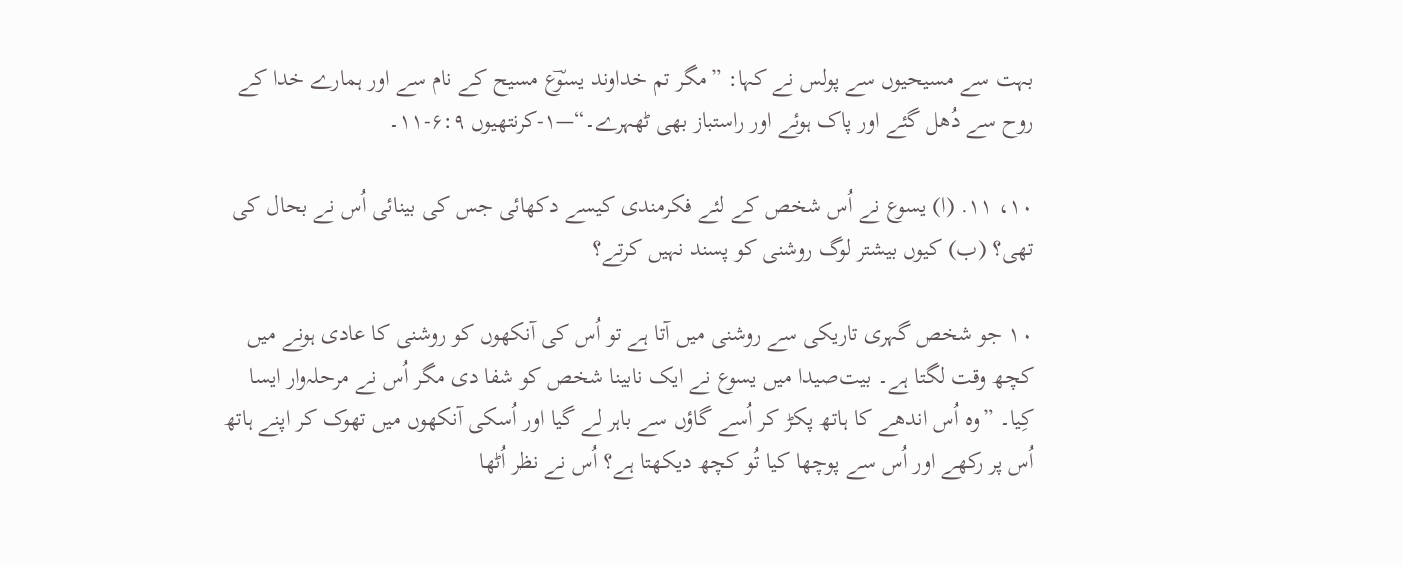بہت سے مسیحیوں سے پولس نے کہا: ”مگر تم خداوند یسوؔع مسیح کے نام سے اور ہمارے خدا کے روح سے دُھل گئے اور پاک ہوئے اور راستباز بھی ٹھہرے۔“—۱-کرنتھیوں ۶:۹-۱۱۔

۱۰، ۱۱. (ا) یسوع نے اُس شخص کے لئے فکرمندی کیسے دکھائی جس کی بینائی اُس نے بحال کی تھی؟ (ب) کیوں بیشتر لوگ روشنی کو پسند نہیں کرتے؟

۱۰ جو شخص گہری تاریکی سے روشنی میں آتا ہے تو اُس کی آنکھوں کو روشنی کا عادی ہونے میں کچھ وقت لگتا ہے۔ بیت‌صیدا میں یسوع نے ایک نابینا شخص کو شفا دی مگر اُس نے مرحلہ‌وار ایسا کِیا۔ ”وہ اُس اندھے کا ہاتھ پکڑ کر اُسے گاؤں سے باہر لے گیا اور اُسکی آنکھوں میں تھوک کر اپنے ہاتھ اُس پر رکھے اور اُس سے پوچھا کیا تُو کچھ دیکھتا ہے؟ اُس نے نظر اُٹھا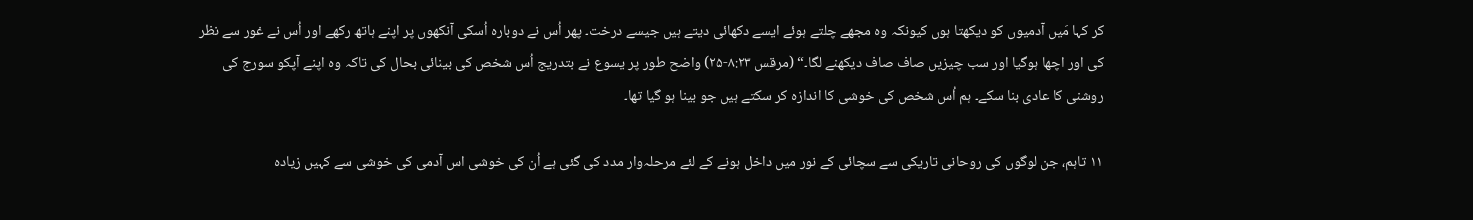کر کہا مَیں آدمیوں کو دیکھتا ہوں کیونکہ وہ مجھے چلتے ہوئے ایسے دکھائی دیتے ہیں جیسے درخت۔ پھر اُس نے دوبارہ اُسکی آنکھوں پر اپنے ہاتھ رکھے اور اُس نے غور سے نظر کی اور اچھا ہوگیا اور سب چیزیں صاف صاف دیکھنے لگا۔“ (مرقس ۸:۲۳-۲۵) واضح طور پر یسوع نے بتدریج اُس شخص کی بینائی بحال کی تاکہ وہ اپنے آپکو سورج کی روشنی کا عادی بنا سکے۔ ہم اُس شخص کی خوشی کا اندازہ کر سکتے ہیں جو بینا ہو گیا تھا۔

۱۱ تاہم، جن لوگوں کی روحانی تاریکی سے سچائی کے نور میں داخل ہونے کے لئے مرحلہ‌وار مدد کی گئی ہے اُن کی خوشی اس آدمی کی خوشی سے کہیں زیادہ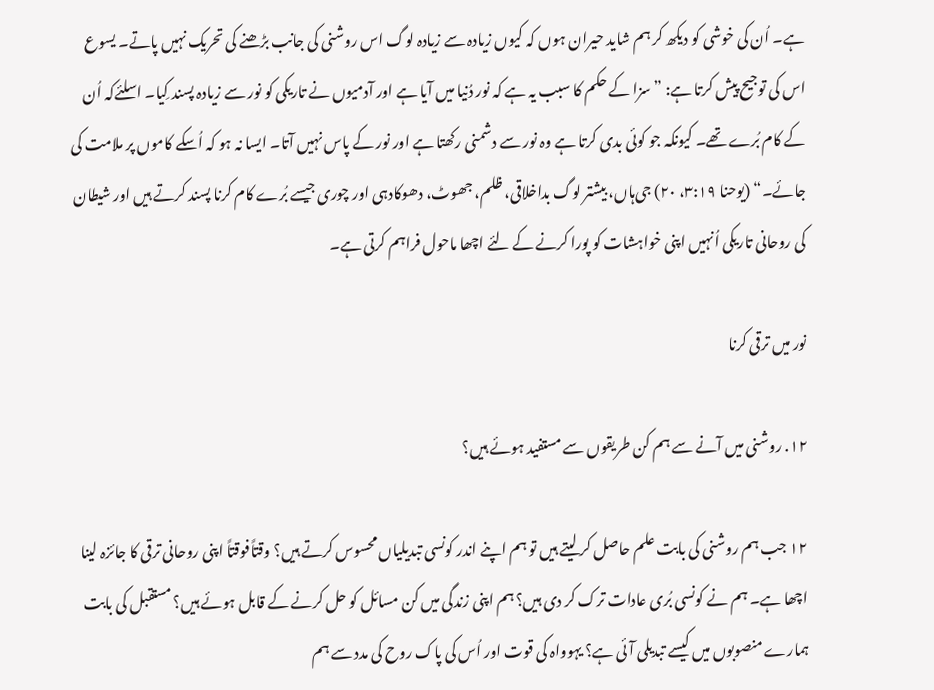ہے۔ اُن کی خوشی کو دیکھ کر ہم شاید حیران ہوں کہ کیوں زیادہ سے زیادہ لوگ اس روشنی کی جانب بڑھنے کی تحریک نہیں پاتے۔ یسوع اس کی توجیح پیش کرتا ہے: ”سزا کے حکم کا سبب یہ ہے کہ نور دُنیا میں آیا ہے اور آدمیوں نے تاریکی کو نور سے زیادہ پسند کِیا۔ اسلئےکہ اُن کے کام بُرے تھے۔ کیونکہ جو کوئی بدی کرتا ہے وہ نور سے دشمنی رکھتا ہے اور نور کے پاس نہیں آتا۔ ایسا نہ ہو کہ اُسکے کاموں پر ملامت کی جائے۔“ (یوحنا ۳:۱۹، ۲۰) جی‌ہاں، بیشتر لوگ بداخلاقی، ظلم، جھوٹ، دھوکادہی اور چوری جیسے بُرے کام کرنا پسند کرتے ہیں اور شیطان کی روحانی تاریکی اُنہیں اپنی خواہشات کو پورا کرنے کے لئے اچھا ماحول فراہم کرتی ہے۔

نور میں ترقی کرنا

۱۲. روشنی میں آنے سے ہم کن طریقوں سے مستفید ہوئے ہیں؟

۱۲ جب ہم روشنی کی بابت علم حاصل کر لیتے ہیں تو ہم اپنے اندر کونسی تبدیلیاں محسوس کرتے ہیں؟ وقتاًفوقتاً اپنی روحانی ترقی کا جائزہ لینا اچھا ہے۔ ہم نے کونسی بُری عادات ترک کر دی ہیں؟ ہم اپنی زندگی میں کن مسائل کو حل کرنے کے قابل ہوئے ہیں؟ مستقبل کی بابت ہمارے منصوبوں میں کیسے تبدیلی آئی ہے؟ یہوواہ کی قوت اور اُس کی پاک روح کی مدد سے ہم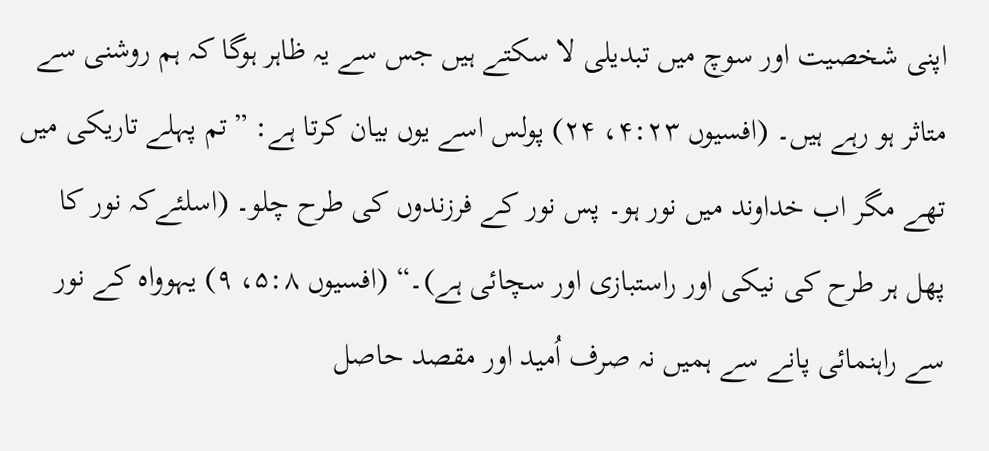اپنی شخصیت اور سوچ میں تبدیلی لا سکتے ہیں جس سے یہ ظاہر ہوگا کہ ہم روشنی سے متاثر ہو رہے ہیں۔ (افسیوں ۴:۲۳، ۲۴) پولس اسے یوں بیان کرتا ہے: ”تم پہلے تاریکی میں تھے مگر اب خداوند میں نور ہو۔ پس نور کے فرزندوں کی طرح چلو۔ (اسلئےکہ نور کا پھل ہر طرح کی نیکی اور راستبازی اور سچائی ہے)۔“ (افسیوں ۵:۸، ۹) یہوواہ کے نور سے راہنمائی پانے سے ہمیں نہ صرف اُمید اور مقصد حاصل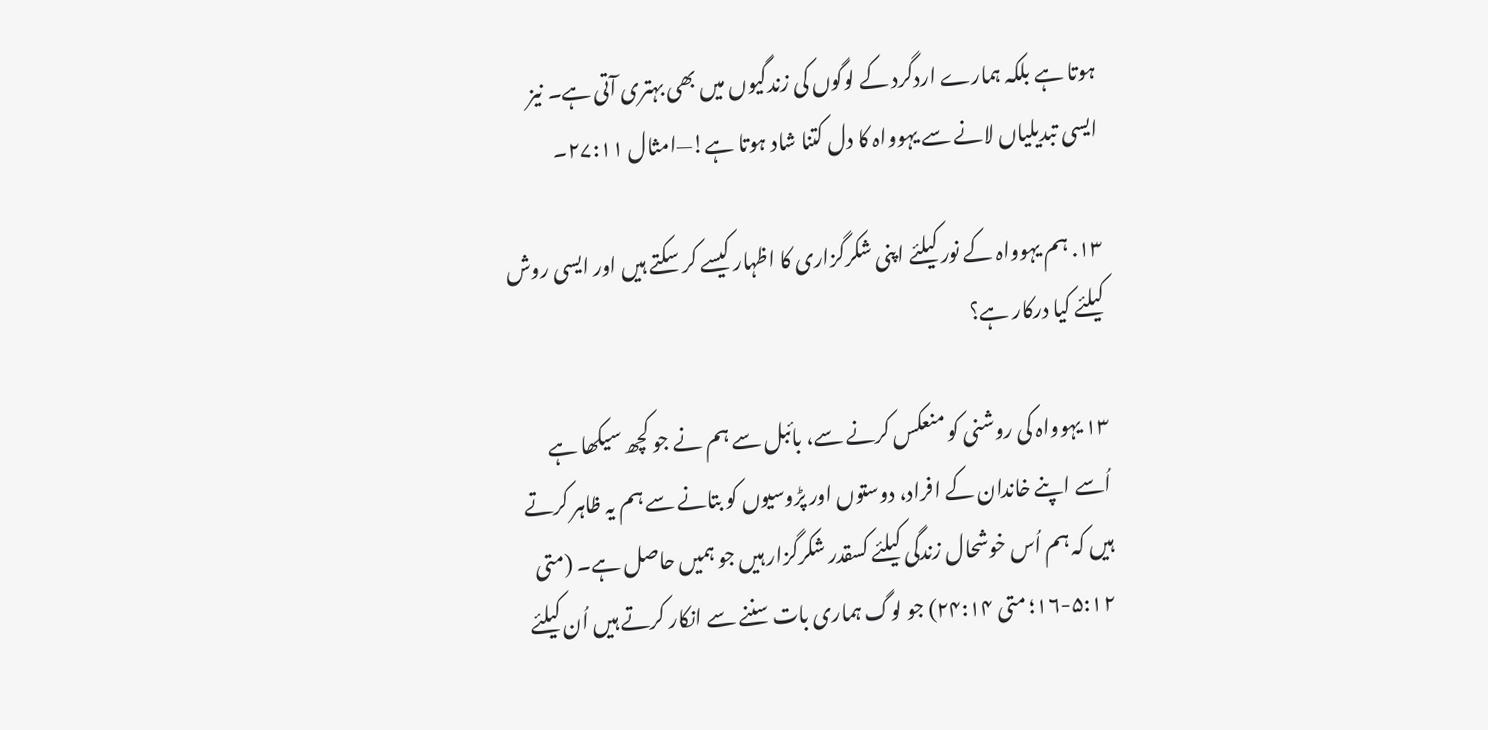ہوتا ہے بلکہ ہمارے اردگرد کے لوگوں کی زندگیوں میں بھی بہتری آتی ہے۔ نیز ایسی تبدیلیاں لانے سے یہوواہ کا دل کتنا شاد ہوتا ہے!—امثال ۲۷:۱۱۔

۱۳. ہم یہوواہ کے نور کیلئے اپنی شکرگزاری کا اظہار کیسے کر سکتے ہیں اور ایسی روش کیلئے کیا درکار ہے؟

۱۳ یہوواہ کی روشنی کو منعکس کرنے سے، بائبل سے ہم نے جو کچھ سیکھا ہے اُسے اپنے خاندان کے افراد، دوستوں اور پڑوسیوں کو بتانے سے ہم یہ ظاہر کرتے ہیں کہ ہم اُس خوشحال زندگی کیلئے کسقدر شکرگزار ہیں جو ہمیں حاصل ہے۔ (متی ۵:۱۲-۱۶؛ متی ۲۴:۱۴) جو لوگ ہماری بات سننے سے انکار کرتے ہیں اُن کیلئے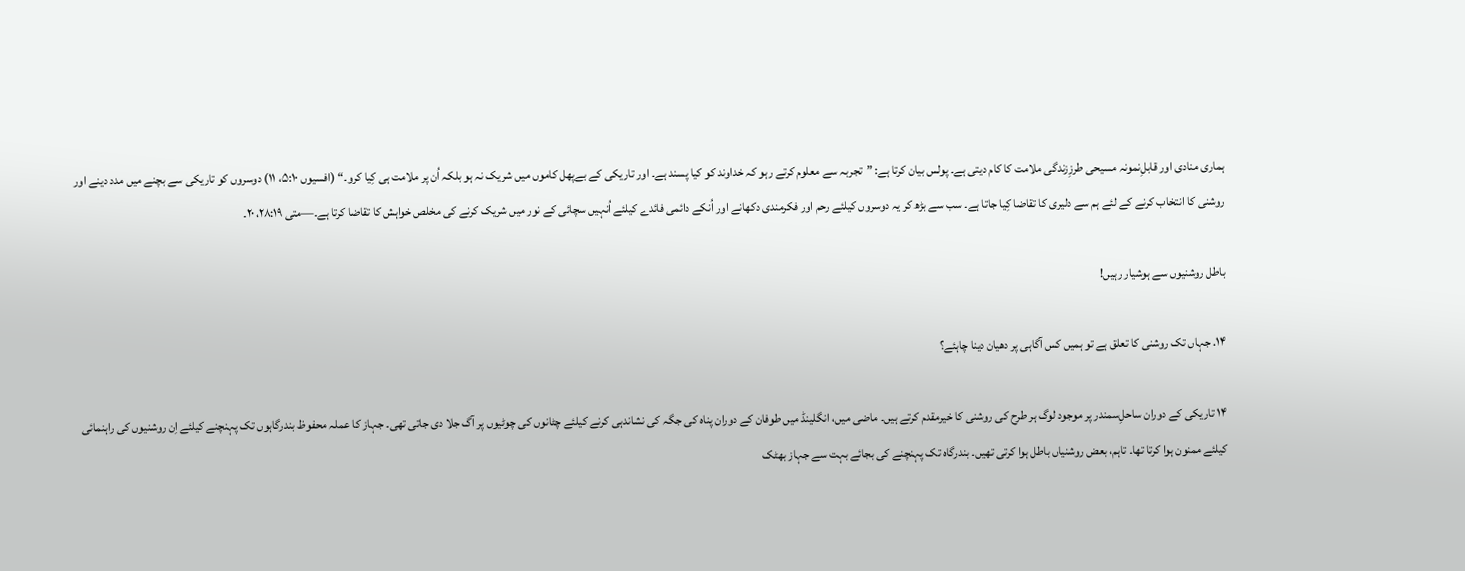ہماری منادی اور قابلِ‌نمونہ مسیحی طرزِزندگی ملامت کا کام دیتی ہے۔ پولس بیان کرتا ہے: ”تجربہ سے معلوم کرتے رہو کہ خداوند کو کیا پسند ہے۔ اور تاریکی کے بےپھل کاموں میں شریک نہ ہو بلکہ اُن پر ملامت ہی کِیا کرو۔“ (افسیوں ۵:۱۰، ۱۱) دوسروں کو تاریکی سے بچنے میں مدد دینے اور روشنی کا انتخاب کرنے کے لئے ہم سے دلیری کا تقاضا کِیا جاتا ہے۔ سب سے بڑھ کر یہ دوسروں کیلئے رحم اور فکرمندی دکھانے اور اُنکے دائمی فائدے کیلئے اُنہیں سچائی کے نور میں شریک کرنے کی مخلص خواہش کا تقاضا کرتا ہے۔—متی ۲۸:۱۹، ۲۰۔

باطل روشنیوں سے ہوشیار رہیں!

۱۴. جہاں تک روشنی کا تعلق ہے تو ہمیں کس آگاہی پر دھیان دینا چاہئے؟

۱۴ تاریکی کے دوران ساحلِ‌سمندر پر موجود لوگ ہر طرح کی روشنی کا خیرمقدم کرتے ہیں۔ ماضی میں، انگلینڈ میں طوفان کے دوران پناہ کی جگہ کی نشاندہی کرنے کیلئے چٹانوں کی چوٹیوں پر آگ جلا دی جاتی تھی۔ جہاز کا عملہ محفوظ بندرگاہوں تک پہنچنے کیلئے اِن روشنیوں کی راہنمائی کیلئے ممنون ہوا کرتا تھا۔ تاہم، بعض روشنیاں باطل ہوا کرتی تھیں۔ بندرگاہ تک پہنچنے کی بجائے بہت سے جہاز بھٹک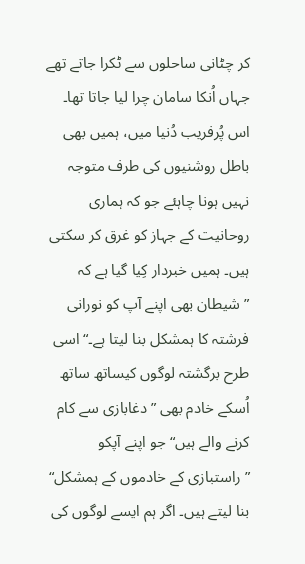کر چٹانی ساحلوں سے ٹکرا جاتے تھے جہاں اُنکا سامان چرا لیا جاتا تھا۔ اس پُرفریب دُنیا میں، ہمیں بھی باطل روشنیوں کی طرف متوجہ نہیں ہونا چاہئے جو کہ ہماری روحانیت کے جہاز کو غرق کر سکتی ہیں۔ ہمیں خبردار کِیا گیا ہے کہ ”شیطان بھی اپنے آپ کو نورانی فرشتہ کا ہمشکل بنا لیتا ہے۔“ اسی طرح برگشتہ لوگوں کیساتھ ساتھ اُسکے خادم بھی ”دغابازی سے کام کرنے والے ہیں“ جو اپنے آپکو ”راستبازی کے خادموں کے ہمشکل“ بنا لیتے ہیں۔ اگر ہم ایسے لوگوں کی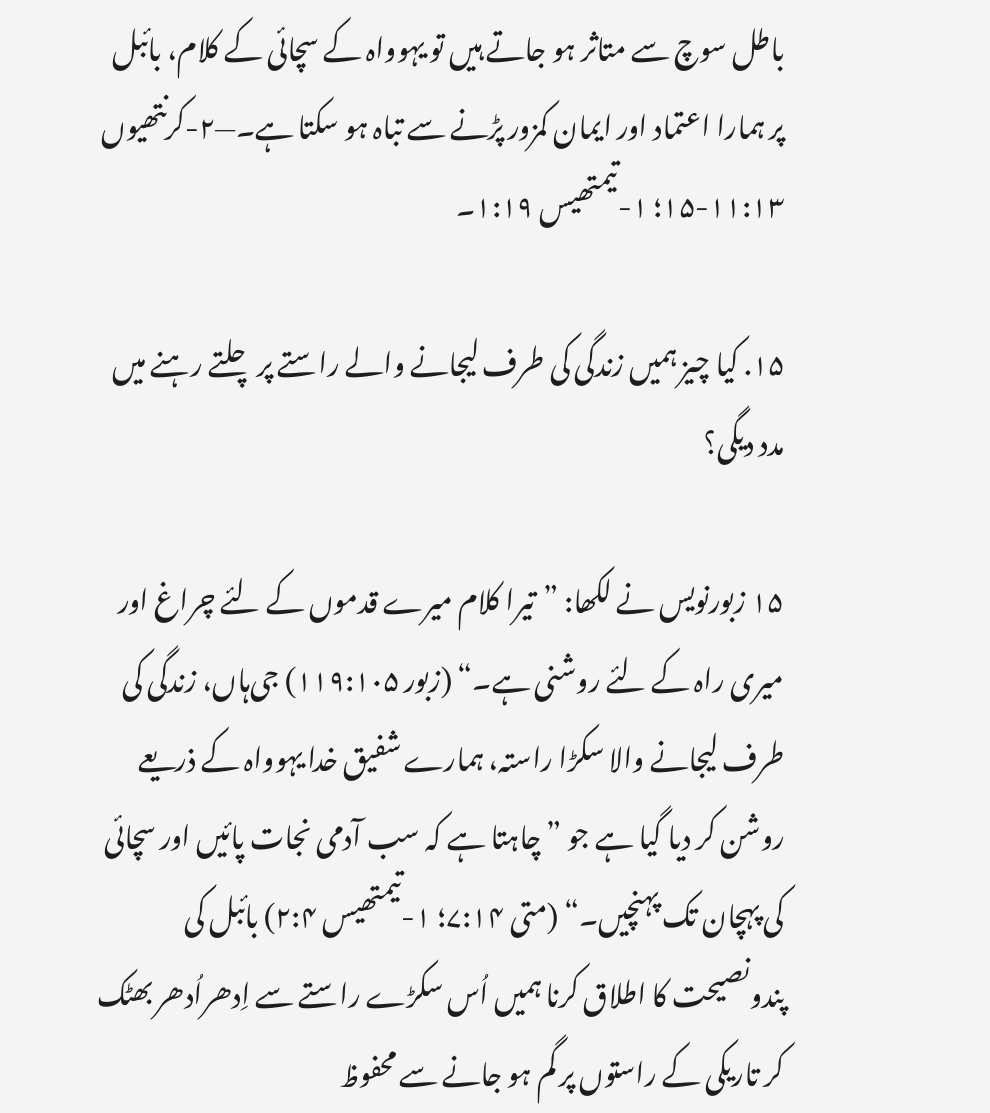باطل سوچ سے متاثر ہو جاتے ہیں تو یہوواہ کے سچائی کے کلام، بائبل پر ہمارا اعتماد اور ایمان کمزور پڑنے سے تباہ ہو سکتا ہے۔—۲-کرنتھیوں ۱۱:۱۳-۱۵؛ ۱-تیمتھیس ۱:۱۹۔

۱۵. کیا چیز ہمیں زندگی کی طرف لیجانے والے راستے پر چلتے رہنے میں مدد دیگی؟

۱۵ زبورنویس نے لکھا: ”تیرا کلام میرے قدموں کے لئے چراغ اور میری راہ کے لئے روشنی ہے۔“ (زبور ۱۱۹:۱۰۵) جی‌ہاں، زندگی کی طرف لیجانے والا سکڑا راستہ، ہمارے شفیق خدا یہوواہ کے ذریعے روشن کر دیا گیا ہے جو ”چاہتا ہے کہ سب آدمی نجات پائیں اور سچائی کی پہچان تک پہنچیں۔“ (متی ۷:۱۴؛ ۱-تیمتھیس ۲:۴) بائبل کی پندونصیحت کا اطلاق کرنا ہمیں اُس سکڑے راستے سے اِدھراُدھر بھٹک کر تاریکی کے راستوں پر گم ہو جانے سے محفوظ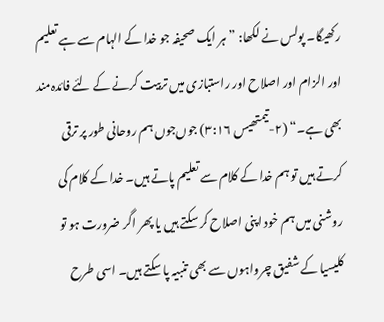رکھیگا۔ پولس نے لکھا: ”ہر ایک صحیفہ جو خدا کے الہام سے ہے تعلیم اور الزام اور اصلاح اور راستبازی میں تربیت کرنے کے لئے فائدہ‌مند بھی ہے۔“ (۲-تیمتھیس ۳:۱۶) جوں‌جوں ہم روحانی طور پر ترقی کرتے ہیں تو ہم خدا کے کلام سے تعلیم پاتے ہیں۔ خدا کے کلام کی روشنی میں ہم خود اپنی اصلاح کر سکتے ہیں یا پھر اگر ضرورت ہو تو کلیسیا کے شفیق چرواہوں سے بھی تنبیہ پا سکتے ہیں۔ اسی طرح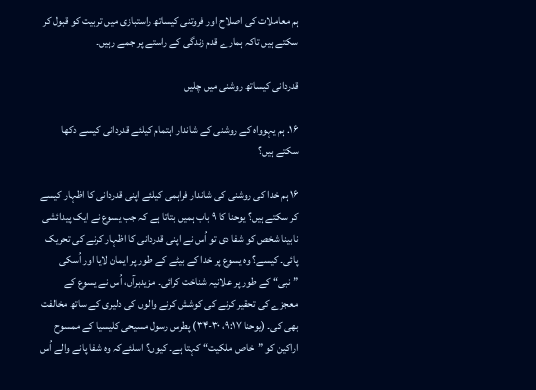ہم معاملات کی اصلاح اور فروتنی کیساتھ راستبازی میں تربیت کو قبول کر سکتے ہیں تاکہ ہمارے قدم زندگی کے راستے پر جمے رہیں۔

قدردانی کیساتھ روشنی میں چلیں

۱۶. ہم یہوواہ کے روشنی کے شاندار اہتمام کیلئے قدردانی کیسے دکھا سکتے ہیں؟

۱۶ ہم خدا کی روشنی کی شاندار فراہمی کیلئے اپنی قدردانی کا اظہار کیسے کر سکتے ہیں؟ یوحنا کا ۹ باب ہمیں بتاتا ہے کہ جب یسوع نے ایک پیدائشی نابینا شخص کو شفا دی تو اُس نے اپنی قدردانی کا اظہار کرنے کی تحریک پائی۔ کیسے؟ وہ یسوع پر خدا کے بیٹے کے طور پر ایمان لایا اور اُسکی ”نبی“ کے طور پر علانیہ شناخت کرائی۔ مزیدبرآں، اُس نے یسوع کے معجزے کی تحقیر کرنے کی کوشش کرنے والوں کی دلیری کے ساتھ مخالفت بھی کی۔ (یوحنا ۹:۱۷، ۳۰-۳۴) پطرس رسول مسیحی کلیسیا کے ممسوح اراکین کو ”خاص ملکیت“ کہتا ہے۔ کیوں؟ اسلئےکہ وہ شفا پانے والے اُس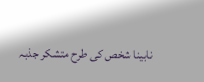نابینا شخص کی طرح متشکر جذبہ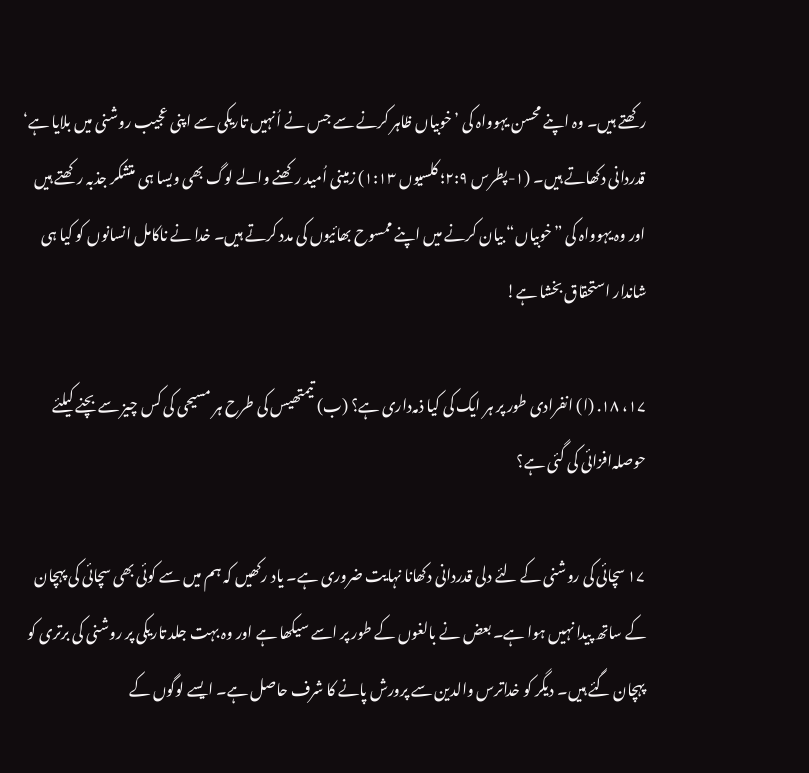رکھتے ہیں۔ وہ اپنے محسن یہوواہ کی ’خوبیاں ظاہر کرنے سے جس نے اُنہیں تاریکی سے اپنی عجیب روشنی میں بلایا ہے‘ قدردانی دکھاتے ہیں۔ (۱-پطرس ۲:۹؛ کلسیوں ۱:۱۳) زمینی اُمید رکھنے والے لوگ بھی ویسا ہی متشکر جذبہ رکھتے ہیں اور وہ یہوواہ کی ”خوبیاں“ بیان کرنے میں اپنے ممسوح بھائیوں کی مدد کرتے ہیں۔ خدا نے ناکامل انسانوں کو کیا ہی شاندار استحقاق بخشا ہے!

۱۷، ۱۸. (ا) انفرادی طور پر ہر ایک کی کیا ذمہ‌داری ہے؟ (ب) تیمتھیس کی طرح ہر مسیحی کی کس چیز سے بچنے کیلئے حوصلہ‌افزائی کی گئی ہے؟

۱۷ سچائی کی روشنی کے لئے دلی قدردانی دکھانا نہایت ضروری ہے۔ یاد رکھیں کہ ہم میں سے کوئی بھی سچائی کی پہچان کے ساتھ پیدا نہیں ہوا ہے۔ بعض نے بالغوں کے طور پر اسے سیکھا ہے اور وہ بہت جلد تاریکی پر روشنی کی برتری کو پہچان گئے ہیں۔ دیگر کو خداترس والدین سے پرورش پانے کا شرف حاصل ہے۔ ایسے لوگوں کے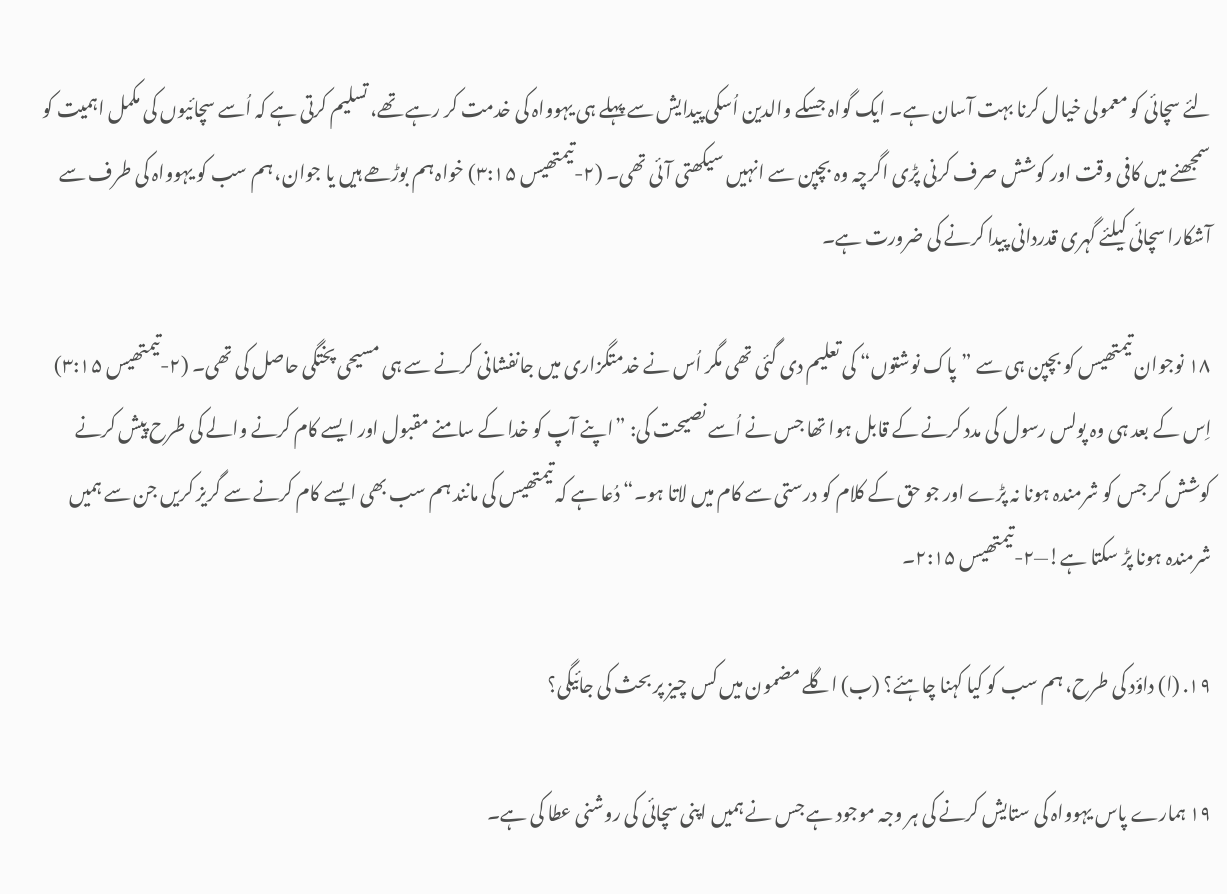لئے سچائی کو معمولی خیال کرنا بہت آسان ہے۔ ایک گواہ جسکے والدین اُسکی پیدایش سے پہلے ہی یہوواہ کی خدمت کر رہے تھے، تسلیم کرتی ہے کہ اُسے سچائیوں کی مکمل اہمیت کو سمجھنے میں کافی وقت اور کوشش صرف کرنی پڑی اگرچہ وہ بچپن سے انہیں سیکھتی آئی تھی۔ (۲-تیمتھیس ۳:۱۵) خواہ ہم بوڑھے ہیں یا جوان، ہم سب کو یہوواہ کی طرف سے آشکارا سچائی کیلئے گہری قدردانی پیدا کرنے کی ضرورت ہے۔

۱۸ نوجوان تیمتھیس کو بچپن ہی سے ”پاک نوشتوں“ کی تعلیم دی گئی تھی مگر اُس نے خدمتگزاری میں جانفشانی کرنے سے ہی مسیحی پختگی حاصل کی تھی۔ (۲-تیمتھیس ۳:۱۵) اِس کے بعد ہی وہ پولس رسول کی مدد کرنے کے قابل ہوا تھا جس نے اُسے نصیحت کی: ”اپنے آپ کو خدا کے سامنے مقبول اور ایسے کام کرنے والے کی طرح پیش کرنے کوشش کر جس کو شرمندہ ہونا نہ پڑے اور جو حق کے کلام کو درستی سے کام میں لاتا ہو۔“ دُعا ہے کہ تیمتھیس کی مانند ہم سب بھی ایسے کام کرنے سے گریز کریں جن سے ہمیں شرمندہ ہونا پڑ سکتا ہے!—۲-تیمتھیس ۲:۱۵۔

۱۹. (ا) داؤد کی طرح، ہم سب کو کیا کہنا چاہئے؟ (ب) اگلے مضمون میں کس چیز پر بحث کی جائیگی؟

۱۹ ہمارے پاس یہوواہ کی ستایش کرنے کی ہر وجہ موجود ہے جس نے ہمیں اپنی سچائی کی روشنی عطا کی ہے۔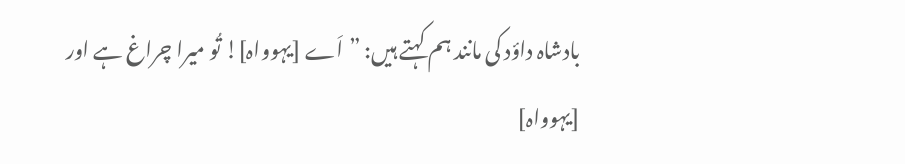بادشاہ داؤد کی مانند ہم کہتے ہیں: ”اَے [یہوواہ]! تُو میرا چراغ ہے اور [یہوواہ]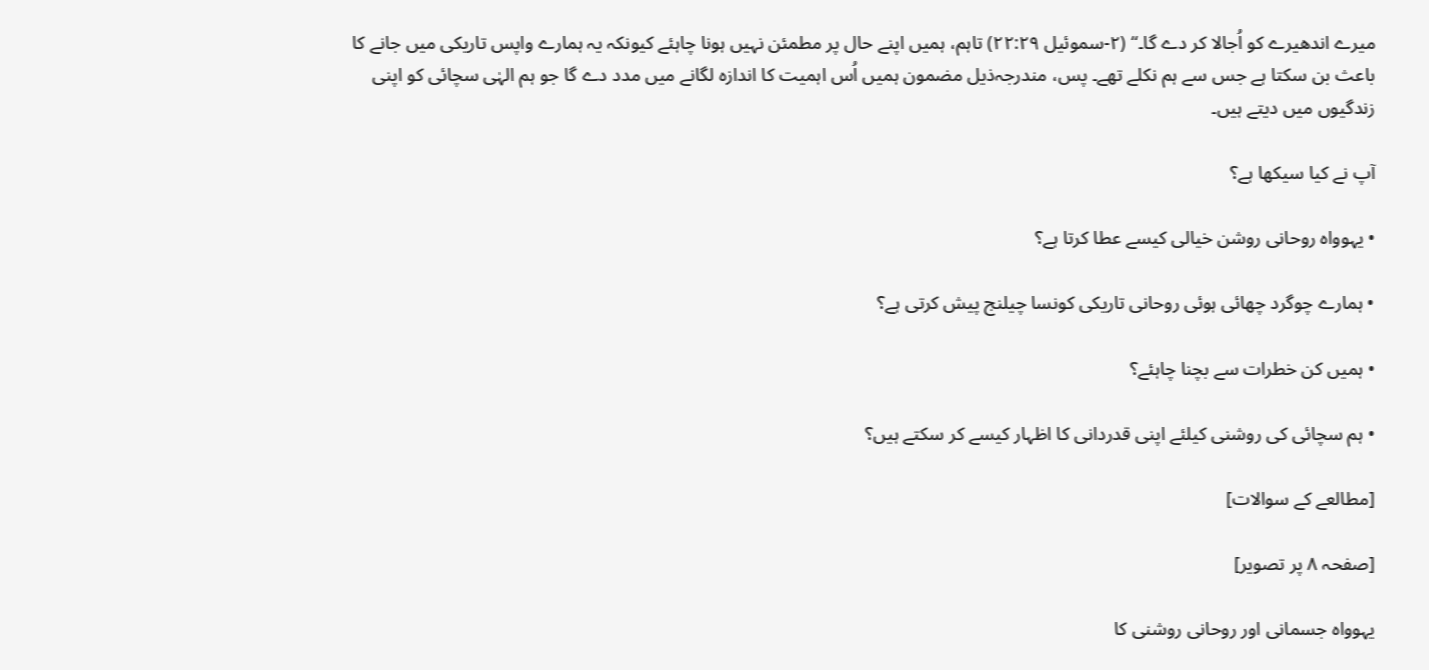میرے اندھیرے کو اُجالا کر دے گا۔“ (۲-سموئیل ۲۲:۲۹) تاہم، ہمیں اپنے حال پر مطمئن نہیں ہونا چاہئے کیونکہ یہ ہمارے واپس تاریکی میں جانے کا باعث بن سکتا ہے جس سے ہم نکلے تھے۔ پس، مندرجہ‌ذیل مضمون ہمیں اُس اہمیت کا اندازہ لگانے میں مدد دے گا جو ہم الہٰی سچائی کو اپنی زندگیوں میں دیتے ہیں۔

آپ نے کیا سیکھا ہے؟

• یہوواہ روحانی روشن خیالی کیسے عطا کرتا ہے؟

• ہمارے چوگرد چھائی ہوئی روحانی تاریکی کونسا چیلنج پیش کرتی ہے؟

• ہمیں کن خطرات سے بچنا چاہئے؟

• ہم سچائی کی روشنی کیلئے اپنی قدردانی کا اظہار کیسے کر سکتے ہیں؟

[مطالعے کے سوالات]

[صفحہ ۸ پر تصویر]

یہوواہ جسمانی اور روحانی روشنی کا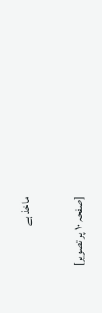ماخذ ہے

[صفحہ ۱۰ پر تصویر]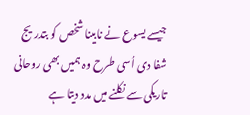جیسے یسوع نے نابینا شخص کو بتدریج شفا دی اُسی طرح وہ ہمیں بھی روحانی تاریکی سے نکلنے میں مدد دیتا ہے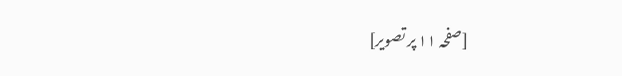[صفحہ ۱۱ پر تصویر]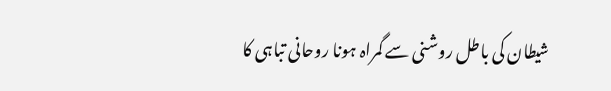شیطان کی باطل روشنی سے گمراہ ہونا روحانی تباہی کا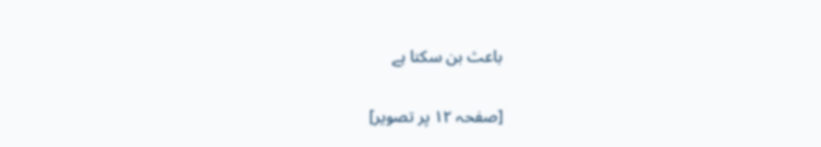باعث بن سکتا ہے

[صفحہ ۱۲ پر تصویر]